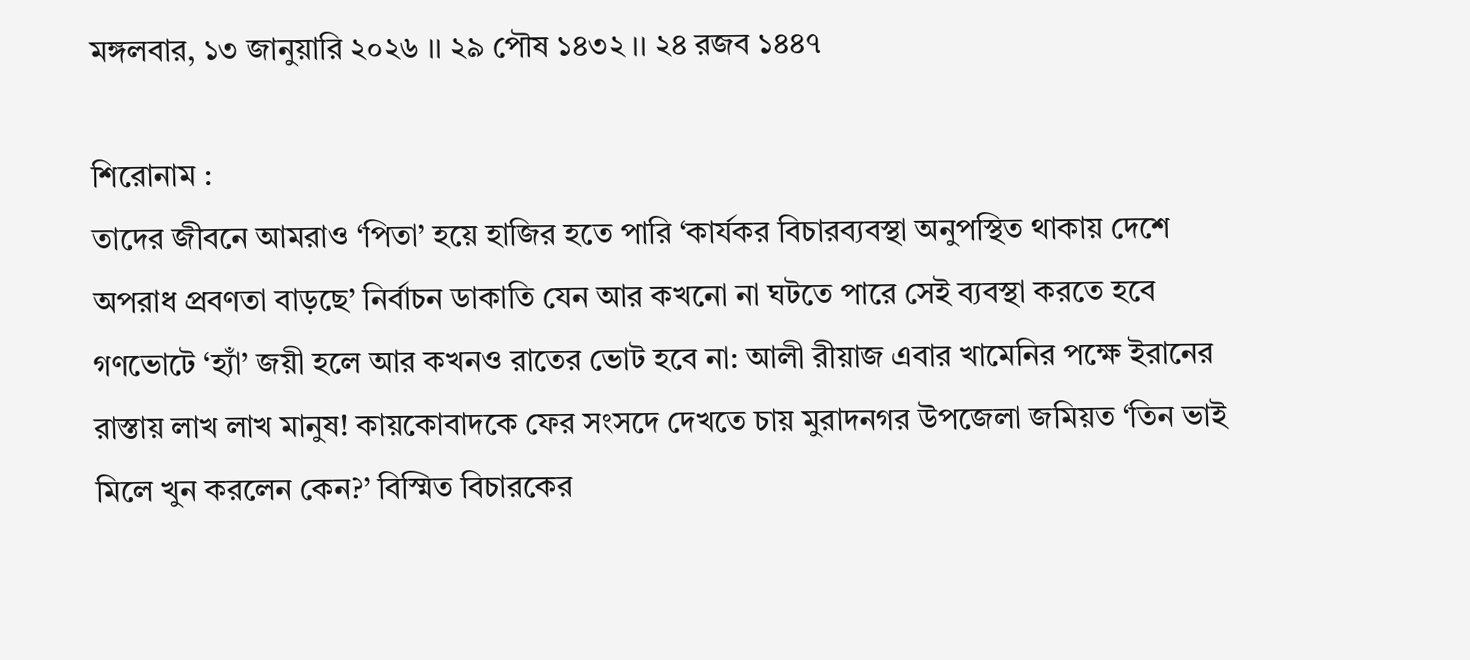মঙ্গলবার, ১৩ জানুয়ারি ২০২৬ ।। ২৯ পৌষ ১৪৩২ ।। ২৪ রজব ১৪৪৭

শিরোনাম :
তাদের জীবনে আমরাও ‘পিতা’ হয়ে হাজির হতে পারি ‘কার্যকর বিচারব্যবস্থা অনুপস্থিত থাকায় দেশে অপরাধ প্রবণতা বাড়ছে’ নির্বাচন ডাকাতি যেন আর কখনো না ঘটতে পারে সেই ব্যবস্থা করতে হবে গণভোটে ‘হ্যাঁ’ জয়ী হলে আর কখনও রাতের ভোট হবে না: আলী রীয়াজ এবার খামেনির পক্ষে ইরানের রাস্তায় লাখ লাখ মানুষ! কায়কোবাদকে ফের সংসদে দেখতে চায় মুরাদনগর উপজেলা জমিয়ত ‘তিন ভাই মিলে খুন করলেন কেন?’ বিস্মিত বিচারকের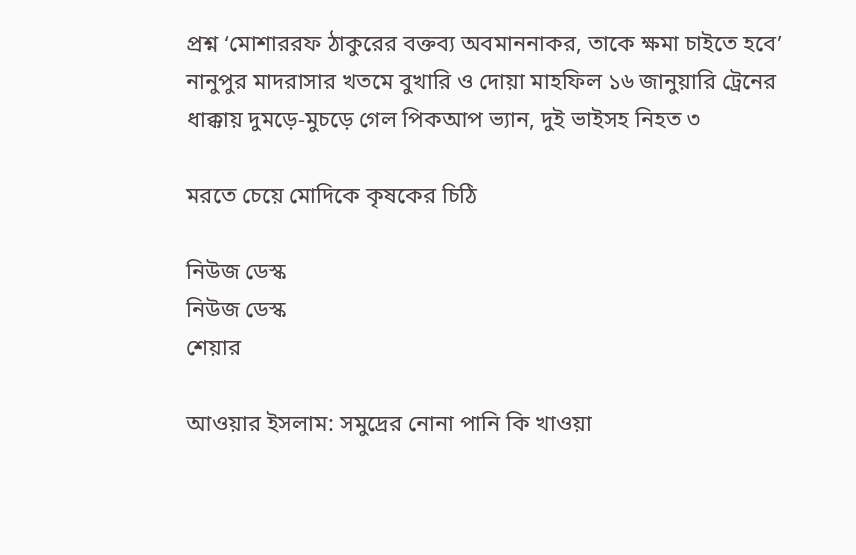প্রশ্ন ‘মোশাররফ ঠাকুরের বক্তব্য অবমাননাকর, তাকে ক্ষমা চাইতে হবে’ নানুপুর মাদরাসার খতমে বুখারি ও দোয়া মাহফিল ১৬ জানুয়ারি ট্রেনের ধাক্কায় দুমড়ে-মুচড়ে গেল পিকআপ ভ্যান, দুই ভাইসহ নিহত ৩

মরতে চেয়ে মোদিকে কৃষকের চিঠি

নিউজ ডেস্ক
নিউজ ডেস্ক
শেয়ার

আওয়ার ইসলাম: সমুদ্রের নোনা পানি কি খাওয়া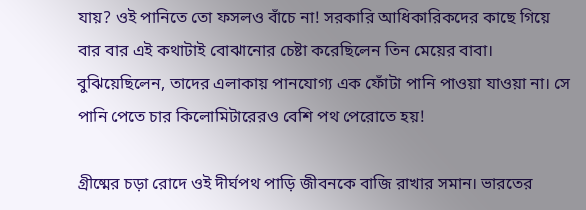যায়? ওই পানিতে তো ফসলও বাঁচে না! সরকারি আধিকারিকদের কাছে গিয়ে বার বার এই কথাটাই বোঝানোর চেষ্টা করেছিলেন তিন মেয়ের বাবা। বুঝিয়েছিলেন, তাদের এলাকায় পানযোগ্য এক ফোঁটা পানি পাওয়া যাওয়া না। সে পানি পেতে চার কিলোমিটারেরও বেশি পথ পেরোতে হয়!

গ্রীষ্মের চড়া রোদে ওই দীর্ঘপথ পাড়ি জীবনকে বাজি রাখার সমান। ভারতের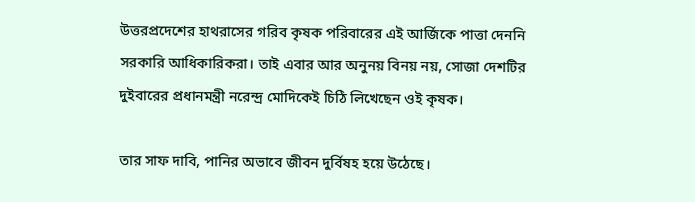উত্তরপ্রদেশের হাথরাসের গরিব কৃষক পরিবারের এই আর্জিকে পাত্তা দেননি সরকারি আধিকারিকরা। তাই এবার আর অনুনয় বিনয় নয়, সোজা দেশটির দুইবারের প্রধানমন্ত্রী নরেন্দ্র মোদিকেই চিঠি লিখেছেন ওই কৃষক।

তার সাফ দাবি, পানির অভাবে জীবন দুর্বিষহ হয়ে উঠেছে।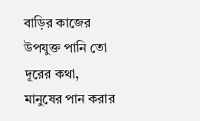বাড়ির কাজের উপযুক্ত পানি তো দূরের কথা, মানুষের পান করার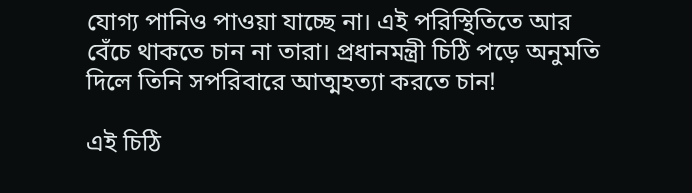যোগ্য পানিও পাওয়া যাচ্ছে না। এই পরিস্থিতিতে আর বেঁচে থাকতে চান না তারা। প্রধানমন্ত্রী চিঠি পড়ে অনুমতি দিলে তিনি সপরিবারে আত্মহত্যা করতে চান!

এই চিঠি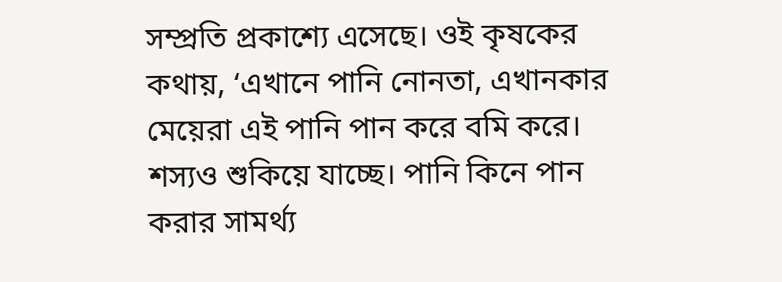সম্প্রতি প্রকাশ্যে এসেছে। ওই কৃষকের কথায়, ‘এখানে পানি নোনতা, এখানকার মেয়েরা এই পানি পান করে বমি করে। শস্যও শুকিয়ে যাচ্ছে। পানি কিনে পান করার সামর্থ্য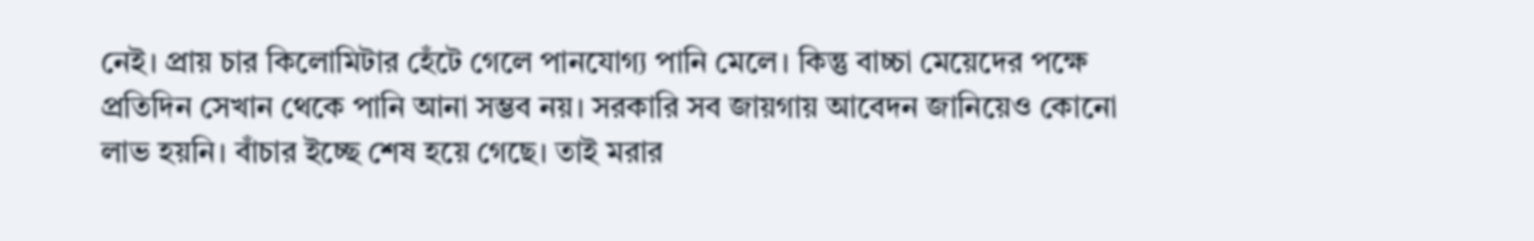নেই। প্রায় চার কিলোমিটার হেঁটে গেলে পানযোগ্য পানি মেলে। কিন্তু বাচ্চা মেয়েদের পক্ষে প্রতিদিন সেখান থেকে পানি আনা সম্ভব নয়। সরকারি সব জায়গায় আবেদন জানিয়েও কোনো লাভ হয়নি। বাঁচার ইচ্ছে শেষ হয়ে গেছে। তাই মরার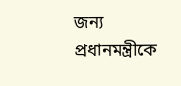জন্য প্রধানমন্ত্রীকে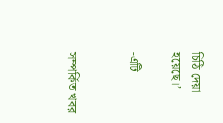চিঠি দেয়া হয়েছে।’

-এটি


সম্পর্কিত খবর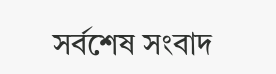সর্বশেষ সংবাদ